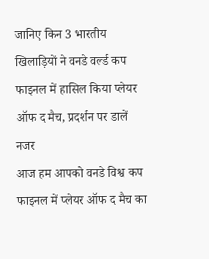जानिए किन 3 भारतीय खिलाड़ियों ने वनडे वर्ल्ड कप फाइनल में हासिल किया प्लेयर ऑफ द मैच, प्रदर्शन पर डालें नजर
आज हम आपको वनडे विश्व कप फाइनल में प्लेयर ऑफ द मैच का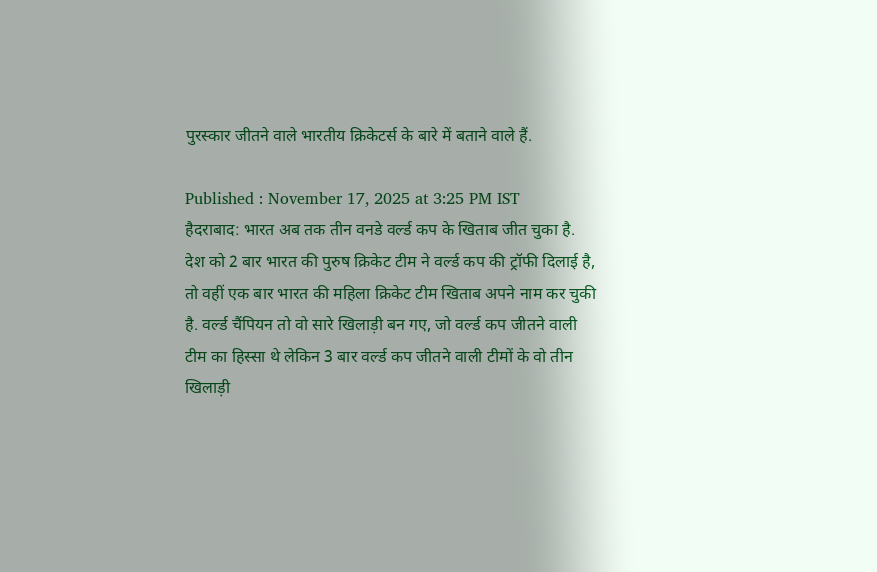पुरस्कार जीतने वाले भारतीय क्रिकेटर्स के बारे में बताने वाले हैं.

Published : November 17, 2025 at 3:25 PM IST
हैदराबाद: भारत अब तक तीन वनडे वर्ल्ड कप के खिताब जीत चुका है. देश को 2 बार भारत की पुरुष क्रिकेट टीम ने वर्ल्ड कप की ट्रॉफी दिलाई है, तो वहीं एक बार भारत की महिला क्रिकेट टीम खिताब अपने नाम कर चुकी है. वर्ल्ड चैंपियन तो वो सारे खिलाड़ी बन गए, जो वर्ल्ड कप जीतने वाली टीम का हिस्सा थे लेकिन 3 बार वर्ल्ड कप जीतने वाली टीमों के वो तीन खिलाड़ी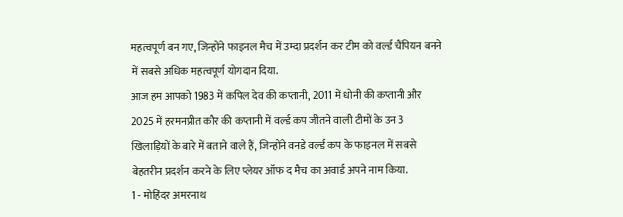महत्वपूर्ण बन गए, जिन्होंने फाइनल मैच में उम्दा प्रदर्शन कर टीम को वर्ल्ड चैंपियन बनने में सबसे अधिक महत्वपूर्ण योगदान दिया.
आज हम आपको 1983 में कपिल देव की कप्तानी, 2011 में धोनी की कप्तानी और 2025 में हरमनप्रीत कौर की कप्तानी में वर्ल्ड कप जीतने वाली टीमों के उन 3 खिलाड़ियों के बारे में बताने वाले हैं, जिन्होंने वनडे वर्ल्ड कप के फाइनल में सबसे बेहतरीन प्रदर्शन करने के लिए प्लेयर ऑफ द मैच का अवार्ड अपने नाम किया.
1 - मोहिंदर अमरनाथ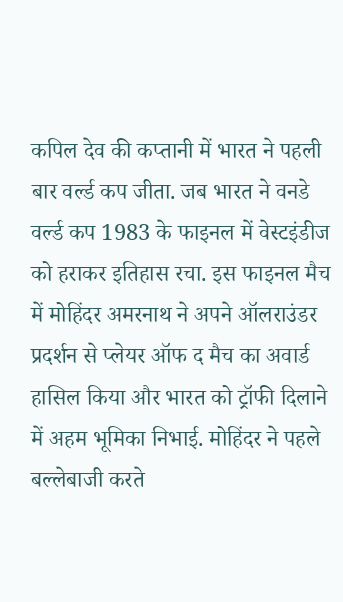कपिल देव की कप्तानी में भारत ने पहली बार वर्ल्ड कप जीता. जब भारत ने वनडे वर्ल्ड कप 1983 के फाइनल में वेस्टइंडीज को हराकर इतिहास रचा. इस फाइनल मैच में मोहिंदर अमरनाथ ने अपने ऑलराउंडर प्रदर्शन से प्लेयर ऑफ द मैच का अवार्ड हासिल किया और भारत को ट्रॉफी दिलाने में अहम भूमिका निभाई. मोहिंदर ने पहले बल्लेबाजी करते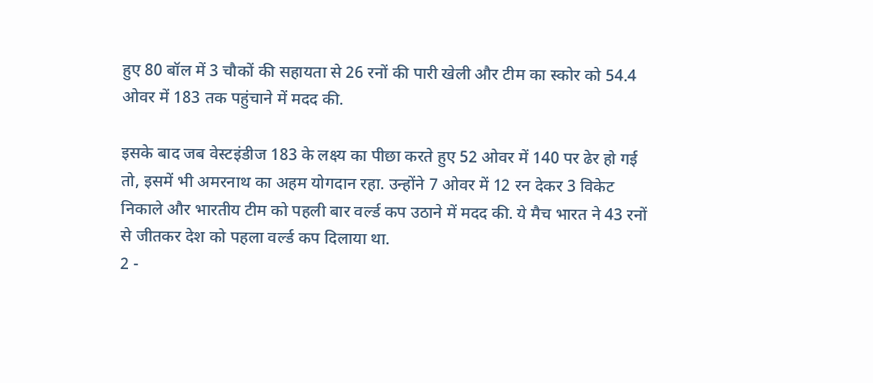हुए 80 बॉल में 3 चौकों की सहायता से 26 रनों की पारी खेली और टीम का स्कोर को 54.4 ओवर में 183 तक पहुंचाने में मदद की.

इसके बाद जब वेस्टइंडीज 183 के लक्ष्य का पीछा करते हुए 52 ओवर में 140 पर ढेर हो गई तो, इसमें भी अमरनाथ का अहम योगदान रहा. उन्होंने 7 ओवर में 12 रन देकर 3 विकेट निकाले और भारतीय टीम को पहली बार वर्ल्ड कप उठाने में मदद की. ये मैच भारत ने 43 रनों से जीतकर देश को पहला वर्ल्ड कप दिलाया था.
2 -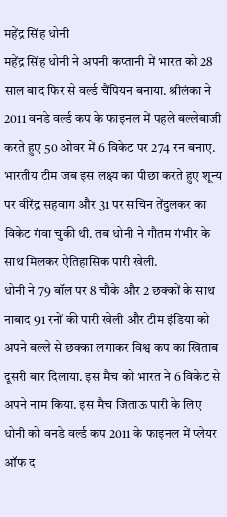महेंद्र सिंह धोनी
महेंद्र सिंह धोनी ने अपनी कप्तानी में भारत को 28 साल बाद फिर से वर्ल्ड चैंपियन बनाया. श्रीलंका ने 2011 वनडे वर्ल्ड कप के फाइनल में पहले बल्लेबाजी करते हुए 50 ओवर में 6 विकेट पर 274 रन बनाए. भारतीय टीम जब इस लक्ष्य का पीछा करते हुए शून्य पर वीरेंद्र सहवाग और 31 पर सचिन तेंदुलकर का विकेट गंवा चुकी थी. तब धोनी ने गौतम गंभीर के साथ मिलकर ऐतिहासिक पारी खेली.
धोनी ने 79 बॉल पर 8 चौके और 2 छक्कों के साथ नाबाद 91 रनों की पारी खेली और टीम इंडिया को अपने बल्ले से छक्का लगाकर विश्व कप का खिताब दूसरी बार दिलाया. इस मैच को भारत ने 6 विकेट से अपने नाम किया. इस मैच जिताऊ पारी के लिए धोनी को वनडे वर्ल्ड कप 2011 के फाइनल में प्लेयर ऑफ द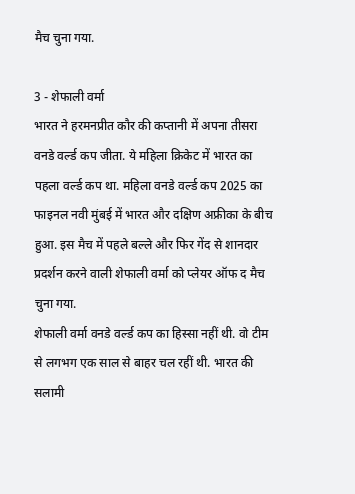मैच चुना गया.

3 - शेफाली वर्मा
भारत ने हरमनप्रीत कौर की कप्तानी में अपना तीसरा वनडे वर्ल्ड कप जीता. ये महिला क्रिकेट में भारत का पहला वर्ल्ड कप था. महिला वनडे वर्ल्ड कप 2025 का फाइनल नवी मुंबई में भारत और दक्षिण अफ्रीका के बीच हुआ. इस मैच में पहले बल्ले और फिर गेंद से शानदार प्रदर्शन करने वाली शेफाली वर्मा को प्लेयर ऑफ द मैच चुना गया.
शेफाली वर्मा वनडे वर्ल्ड कप का हिस्सा नहीं थी. वो टीम से लगभग एक साल से बाहर चल रहीं थी. भारत की सलामी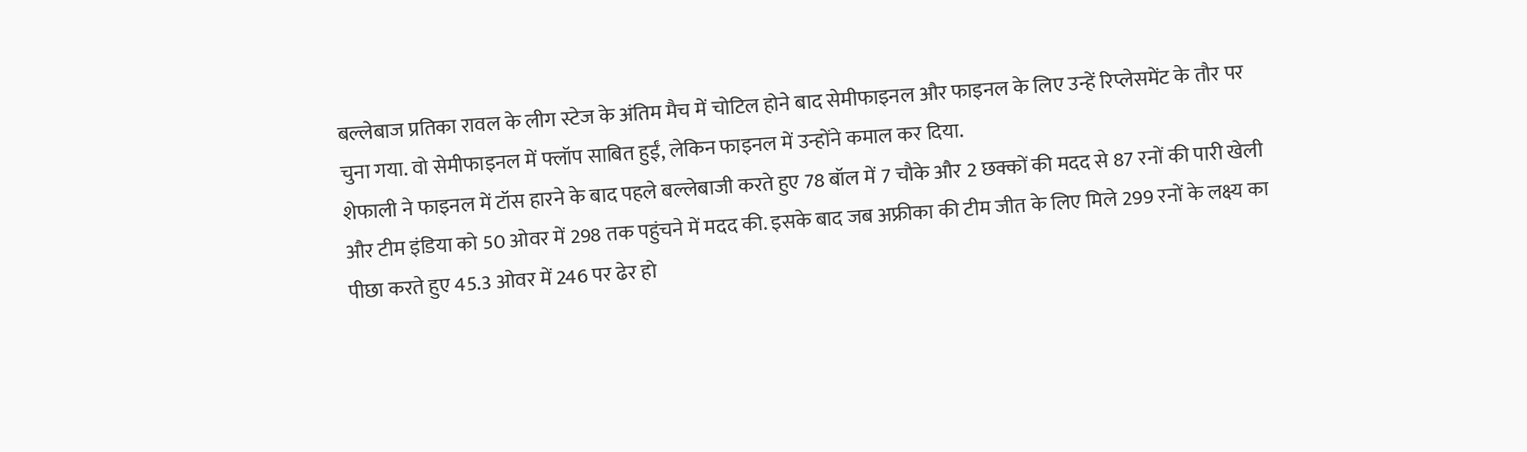बल्लेबाज प्रतिका रावल के लीग स्टेज के अंतिम मैच में चोटिल होने बाद सेमीफाइनल और फाइनल के लिए उन्हें रिप्लेसमेंट के तौर पर चुना गया. वो सेमीफाइनल में फ्लॉप साबित हुईं, लेकिन फाइनल में उन्होंने कमाल कर दिया.
शेफाली ने फाइनल में टॉस हारने के बाद पहले बल्लेबाजी करते हुए 78 बॉल में 7 चौके और 2 छक्कों की मदद से 87 रनों की पारी खेली और टीम इंडिया को 50 ओवर में 298 तक पहुंचने में मदद की. इसके बाद जब अफ्रीका की टीम जीत के लिए मिले 299 रनों के लक्ष्य का पीछा करते हुए 45.3 ओवर में 246 पर ढेर हो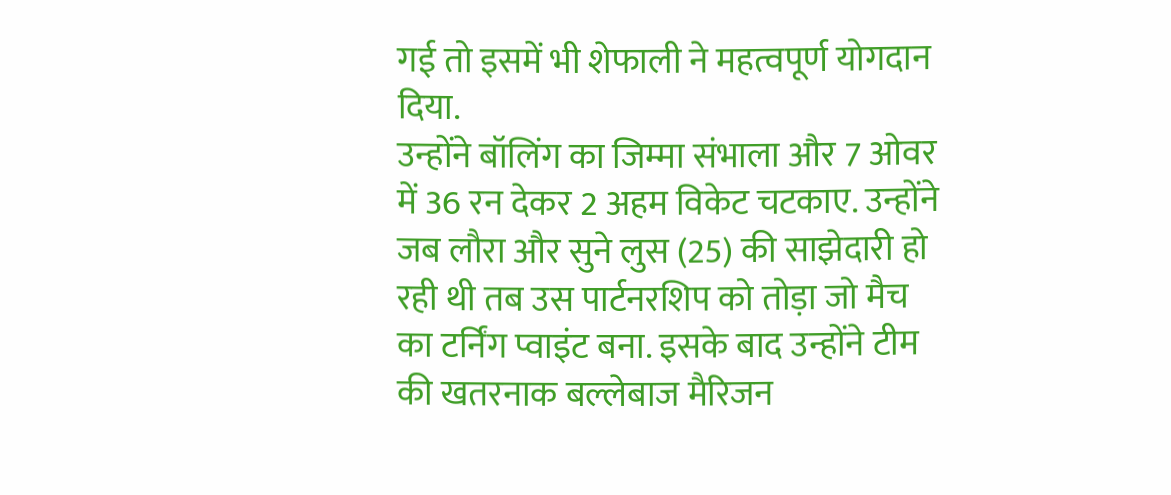गई तो इसमें भी शेफाली ने महत्वपूर्ण योगदान दिया.
उन्होंने बॉलिंग का जिम्मा संभाला और 7 ओवर में 36 रन देकर 2 अहम विकेट चटकाए. उन्होंने जब लौरा और सुने लुस (25) की साझेदारी हो रही थी तब उस पार्टनरशिप को तोड़ा जो मैच का टर्निंग प्वाइंट बना. इसके बाद उन्होंने टीम की खतरनाक बल्लेबाज मैरिजन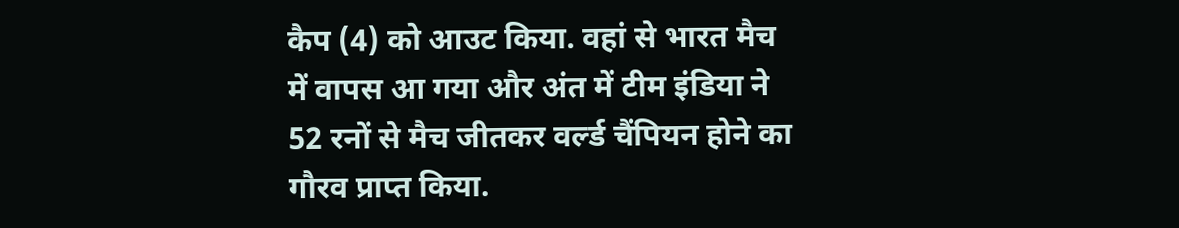कैप (4) को आउट किया. वहां से भारत मैच में वापस आ गया और अंत में टीम इंडिया ने 52 रनों से मैच जीतकर वर्ल्ड चैंपियन होने का गौरव प्राप्त किया.